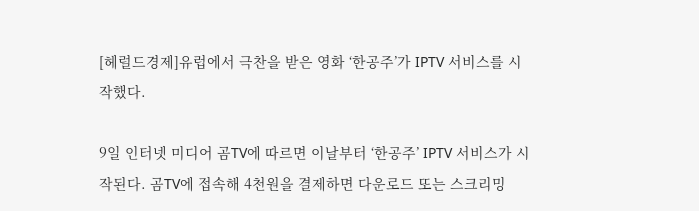[헤럴드경제]유럽에서 극찬을 받은 영화 ‘한공주’가 IPTV 서비스를 시작했다.

9일 인터넷 미디어 곰TV에 따르면 이날부터 ‘한공주’ IPTV 서비스가 시작된다. 곰TV에 접속해 4천원을 결제하면 다운로드 또는 스크리밍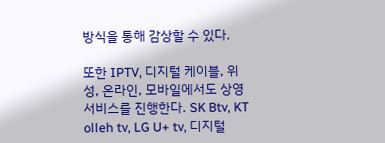방식을 통해 감상할 수 있다.

또한 IPTV, 디지털 케이블, 위성, 온라인, 모바일에서도 상영 서비스를 진행한다. SK Btv, KT olleh tv, LG U+ tv, 디지털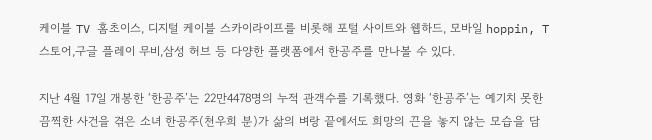케이블 TV 홈초이스, 디지털 케이블 스카이라이프를 비롯해 포털 사이트와 웹하드, 모바일 hoppin, T스토어,구글 플레이 무비,삼성 허브 등 다양한 플랫폼에서 한공주를 만나볼 수 있다.

지난 4월 17일 개봉한 ‘한공주’는 22만4478명의 누적 관객수를 기록했다. 영화 ‘한공주’는 예기치 못한 끔찍한 사건을 겪은 소녀 한공주(천우희 분)가 삶의 벼랑 끝에서도 희망의 끈을 놓지 않는 모습을 담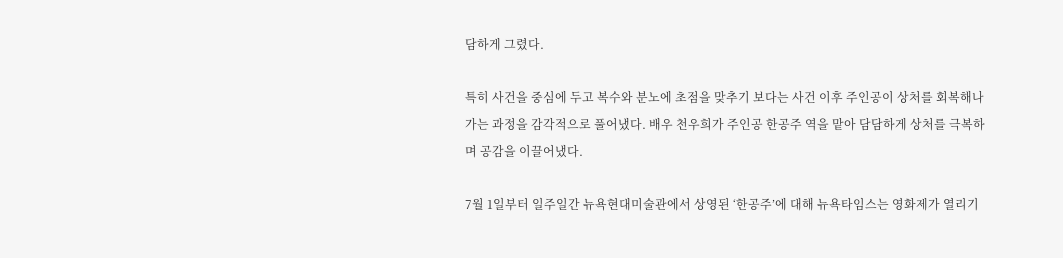담하게 그렸다.

특히 사건을 중심에 두고 복수와 분노에 초점을 맞추기 보다는 사건 이후 주인공이 상처를 회복해나가는 과정을 감각적으로 풀어냈다. 배우 천우희가 주인공 한공주 역을 맡아 담담하게 상처를 극복하며 공감을 이끌어냈다.

7월 1일부터 일주일간 뉴욕현대미술관에서 상영된 ‘한공주’에 대해 뉴욕타임스는 영화제가 열리기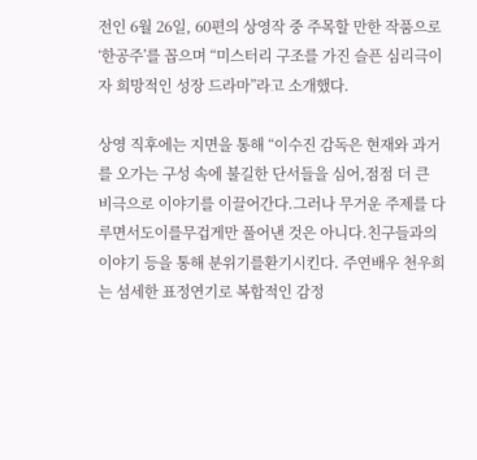전인 6월 26일, 60편의 상영작 중 주목할 만한 작품으로 ‘한공주’를 꼽으며 “미스터리 구조를 가진 슬픈 심리극이자 희망적인 성장 드라마”라고 소개했다.

상영 직후에는 지면을 통해 “이수진 감독은 현재와 과거를 오가는 구성 속에 불길한 단서들을 심어,점점 더 큰 비극으로 이야기를 이끌어간다.그러나 무거운 주제를 다루면서도이를무겁게만 풀어낸 것은 아니다.친구들과의이야기 등을 통해 분위기를환기시킨다. 주연배우 천우희는 섬세한 표정연기로 복합적인 감정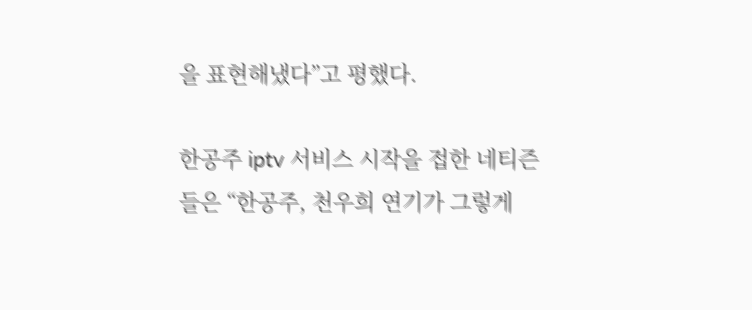을 표현해냈다”고 평했다.

한공주 iptv 서비스 시작을 접한 네티즌들은 “한공주, 천우희 연기가 그렇게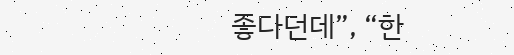좋다던데”, “한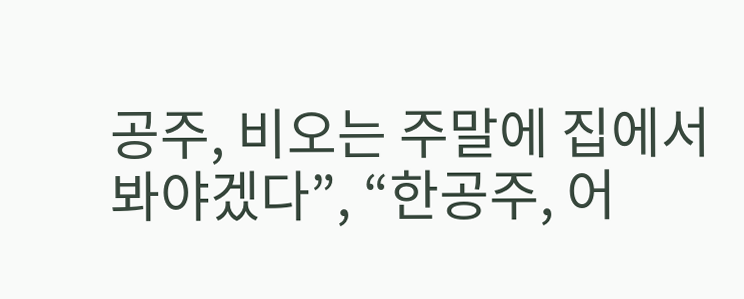공주, 비오는 주말에 집에서 봐야겠다”, “한공주, 어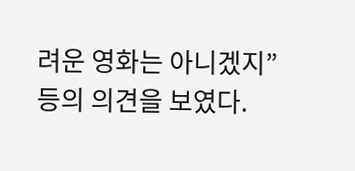려운 영화는 아니겠지” 등의 의견을 보였다.